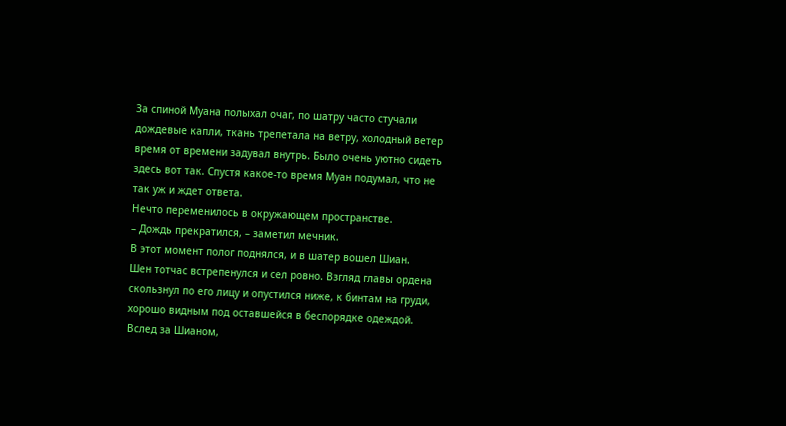За спиной Муана полыхал очаг, по шатру часто стучали дождевые капли, ткань трепетала на ветру, холодный ветер время от времени задувал внутрь. Было очень уютно сидеть здесь вот так. Спустя какое-то время Муан подумал, что не так уж и ждет ответа.
Нечто переменилось в окружающем пространстве.
– Дождь прекратился, – заметил мечник.
В этот момент полог поднялся, и в шатер вошел Шиан.
Шен тотчас встрепенулся и сел ровно. Взгляд главы ордена скользнул по его лицу и опустился ниже, к бинтам на груди, хорошо видным под оставшейся в беспорядке одеждой.
Вслед за Шианом,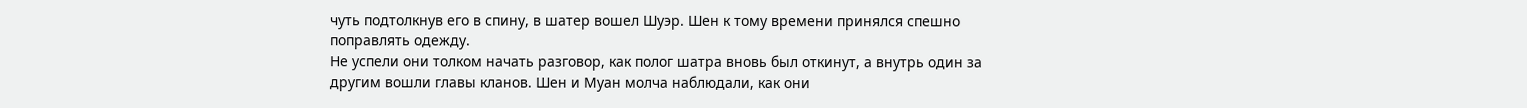чуть подтолкнув его в спину, в шатер вошел Шуэр. Шен к тому времени принялся спешно поправлять одежду.
Не успели они толком начать разговор, как полог шатра вновь был откинут, а внутрь один за другим вошли главы кланов. Шен и Муан молча наблюдали, как они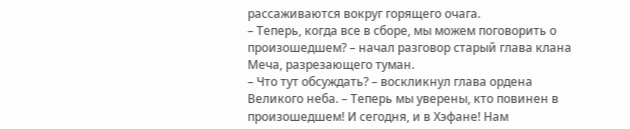рассаживаются вокруг горящего очага.
– Теперь, когда все в сборе, мы можем поговорить о произошедшем? – начал разговор старый глава клана Меча, разрезающего туман.
– Что тут обсуждать? – воскликнул глава ордена Великого неба. – Теперь мы уверены, кто повинен в произошедшем! И сегодня, и в Хэфане! Нам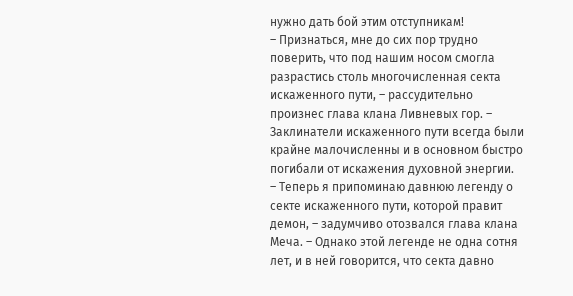нужно дать бой этим отступникам!
– Признаться, мне до сих пор трудно поверить, что под нашим носом смогла разрастись столь многочисленная секта искаженного пути, – рассудительно произнес глава клана Ливневых гор. – Заклинатели искаженного пути всегда были крайне малочисленны и в основном быстро погибали от искажения духовной энергии.
– Теперь я припоминаю давнюю легенду о секте искаженного пути, которой правит демон, – задумчиво отозвался глава клана Меча. – Однако этой легенде не одна сотня лет, и в ней говорится, что секта давно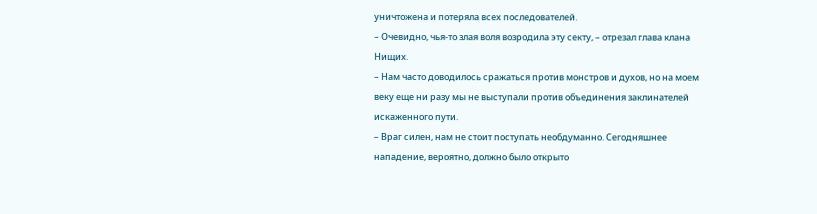уничтожена и потеряла всех последователей.
– Очевидно, чья-то злая воля возродила эту секту, – отрезал глава клана Нищих.
– Нам часто доводилось сражаться против монстров и духов, но на моем веку еще ни разу мы не выступали против объединения заклинателей искаженного пути.
– Враг силен, нам не стоит поступать необдуманно. Сегодняшнее нападение, вероятно, должно было открыто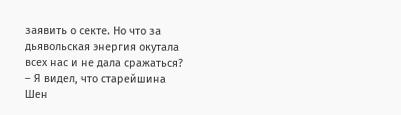заявить о секте. Но что за дьявольская энергия окутала всех нас и не дала сражаться?
– Я видел, что старейшина Шен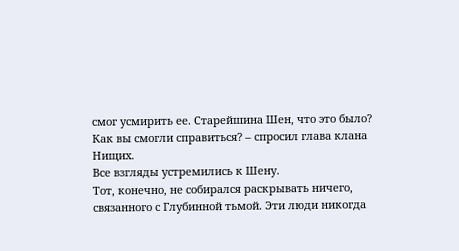смог усмирить ее. Старейшина Шен, что это было? Как вы смогли справиться? – спросил глава клана Нищих.
Все взгляды устремились к Шену.
Тот, конечно, не собирался раскрывать ничего, связанного с Глубинной тьмой. Эти люди никогда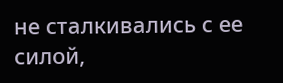не сталкивались с ее силой,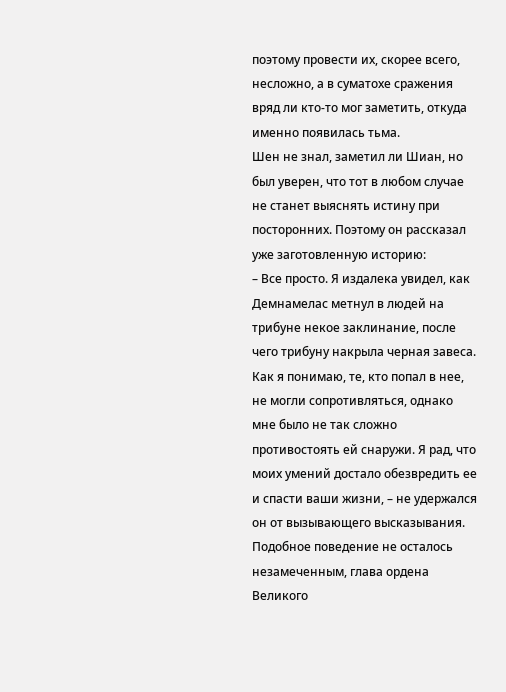поэтому провести их, скорее всего, несложно, а в суматохе сражения вряд ли кто-то мог заметить, откуда именно появилась тьма.
Шен не знал, заметил ли Шиан, но был уверен, что тот в любом случае не станет выяснять истину при посторонних. Поэтому он рассказал уже заготовленную историю:
– Все просто. Я издалека увидел, как Демнамелас метнул в людей на трибуне некое заклинание, после чего трибуну накрыла черная завеса. Как я понимаю, те, кто попал в нее, не могли сопротивляться, однако мне было не так сложно противостоять ей снаружи. Я рад, что моих умений достало обезвредить ее и спасти ваши жизни, – не удержался он от вызывающего высказывания.
Подобное поведение не осталось незамеченным, глава ордена Великого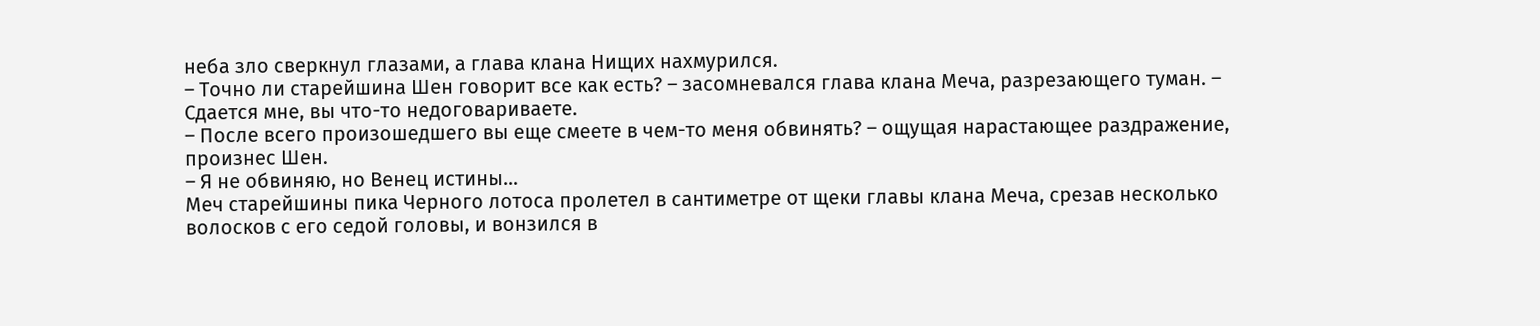неба зло сверкнул глазами, а глава клана Нищих нахмурился.
– Точно ли старейшина Шен говорит все как есть? – засомневался глава клана Меча, разрезающего туман. – Сдается мне, вы что-то недоговариваете.
– После всего произошедшего вы еще смеете в чем-то меня обвинять? – ощущая нарастающее раздражение, произнес Шен.
– Я не обвиняю, но Венец истины…
Меч старейшины пика Черного лотоса пролетел в сантиметре от щеки главы клана Меча, срезав несколько волосков с его седой головы, и вонзился в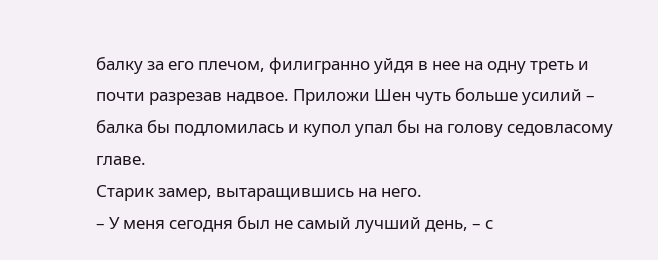балку за его плечом, филигранно уйдя в нее на одну треть и почти разрезав надвое. Приложи Шен чуть больше усилий – балка бы подломилась и купол упал бы на голову седовласому главе.
Старик замер, вытаращившись на него.
– У меня сегодня был не самый лучший день, – с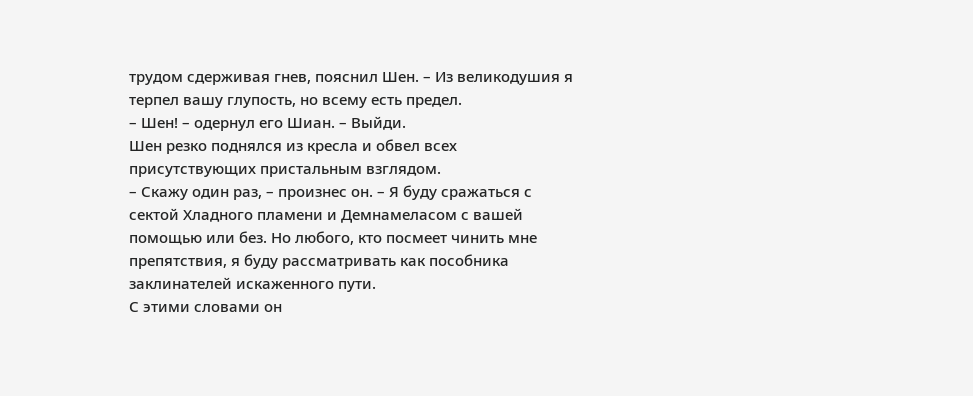трудом сдерживая гнев, пояснил Шен. – Из великодушия я терпел вашу глупость, но всему есть предел.
– Шен! – одернул его Шиан. – Выйди.
Шен резко поднялся из кресла и обвел всех присутствующих пристальным взглядом.
– Скажу один раз, – произнес он. – Я буду сражаться с сектой Хладного пламени и Демнамеласом с вашей помощью или без. Но любого, кто посмеет чинить мне препятствия, я буду рассматривать как пособника заклинателей искаженного пути.
С этими словами он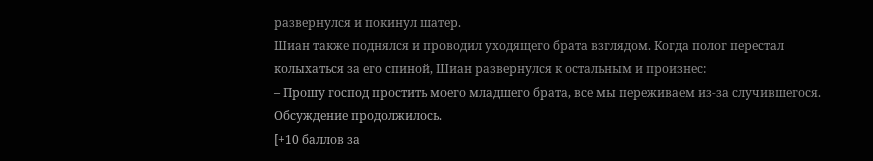развернулся и покинул шатер.
Шиан также поднялся и проводил уходящего брата взглядом. Когда полог перестал колыхаться за его спиной, Шиан развернулся к остальным и произнес:
– Прошу господ простить моего младшего брата, все мы переживаем из-за случившегося.
Обсуждение продолжилось.
[+10 баллов за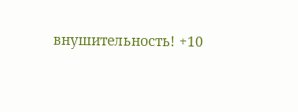внушительность! +10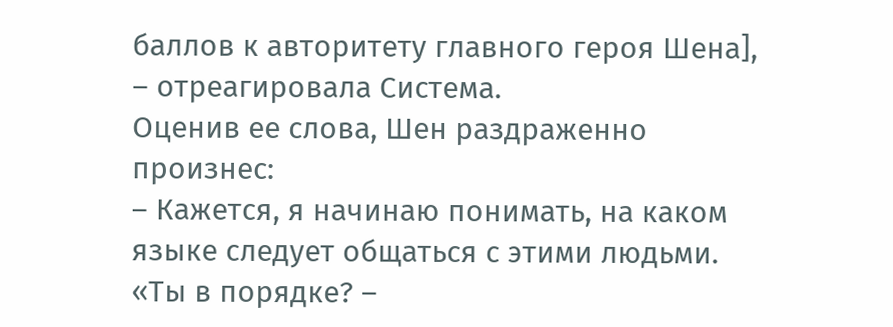баллов к авторитету главного героя Шена], – отреагировала Система.
Оценив ее слова, Шен раздраженно произнес:
– Кажется, я начинаю понимать, на каком языке следует общаться с этими людьми.
«Ты в порядке? –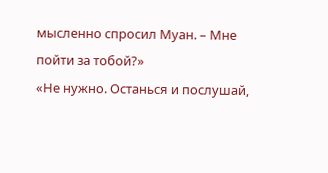мысленно спросил Муан. – Мне пойти за тобой?»
«Не нужно. Останься и послушай,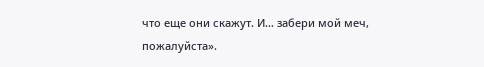что еще они скажут. И… забери мой меч, пожалуйста».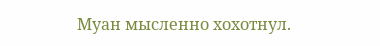Муан мысленно хохотнул.